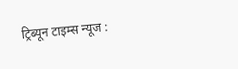ट्रिब्यून टाइम्स न्यूज :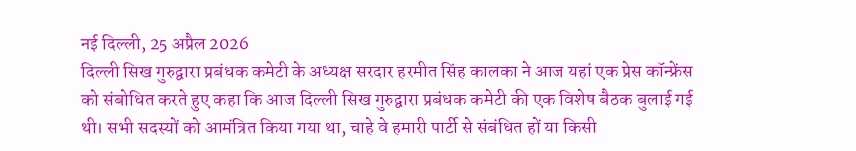नई दिल्ली, 25 अप्रैल 2026
दिल्ली सिख गुरुद्वारा प्रबंधक कमेटी के अध्यक्ष सरदार हरमीत सिंह कालका ने आज यहां एक प्रेस कॉन्फ्रेंस को संबोधित करते हुए कहा कि आज दिल्ली सिख गुरुद्वारा प्रबंधक कमेटी की एक विशेष बैठक बुलाई गई थी। सभी सदस्यों को आमंत्रित किया गया था, चाहे वे हमारी पार्टी से संबंधित हों या किसी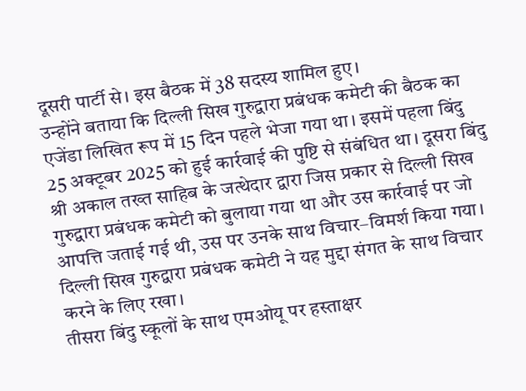दूसरी पार्टी से। इस बैठक में 38 सदस्य शामिल हुए।
उन्होंने बताया कि दिल्ली सिख गुरुद्वारा प्रबंधक कमेटी की बैठक का एजेंडा लिखित रूप में 15 दिन पहले भेजा गया था। इसमें पहला बिंदु 25 अक्टूबर 2025 को हुई कार्रवाई की पुष्टि से संबंधित था। दूसरा बिंदु श्री अकाल तख्त साहिब के जत्थेदार द्वारा जिस प्रकार से दिल्ली सिख गुरुद्वारा प्रबंधक कमेटी को बुलाया गया था और उस कार्रवाई पर जो आपत्ति जताई गई थी, उस पर उनके साथ विचार–विमर्श किया गया। दिल्ली सिख गुरुद्वारा प्रबंधक कमेटी ने यह मुद्दा संगत के साथ विचार करने के लिए रखा।
तीसरा बिंदु स्कूलों के साथ एमओयू पर हस्ताक्षर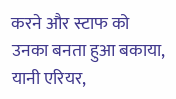करने और स्टाफ को उनका बनता हुआ बकाया, यानी एरियर,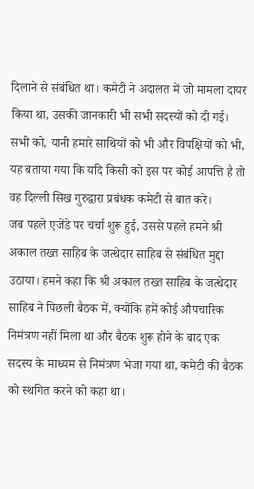दिलाने से संबंधित था। कमेटी ने अदालत में जो मामला दायर किया था, उसकी जानकारी भी सभी सदस्यों को दी गई। सभी को, यानी हमारे साथियों को भी और विपक्षियों को भी, यह बताया गया कि यदि किसी को इस पर कोई आपत्ति है तो वह दिल्ली सिख गुरुद्वारा प्रबंधक कमेटी से बात करे।
जब पहले एजेंडे पर चर्चा शुरू हुई, उससे पहले हमने श्री अकाल तख्त साहिब के जत्थेदार साहिब से संबंधित मुद्दा उठाया। हमने कहा कि श्री अकाल तख्त साहिब के जत्थेदार साहिब ने पिछली बैठक में, क्योंकि हमें कोई औपचारिक निमंत्रण नहीं मिला था और बैठक शुरू होने के बाद एक सदस्य के माध्यम से निमंत्रण भेजा गया था, कमेटी की बैठक को स्थगित करने को कहा था।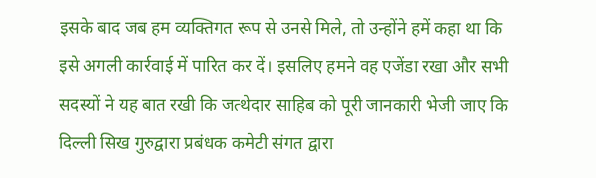इसके बाद जब हम व्यक्तिगत रूप से उनसे मिले, तो उन्होंने हमें कहा था कि इसे अगली कार्रवाई में पारित कर दें। इसलिए हमने वह एजेंडा रखा और सभी सदस्यों ने यह बात रखी कि जत्थेदार साहिब को पूरी जानकारी भेजी जाए कि दिल्ली सिख गुरुद्वारा प्रबंधक कमेटी संगत द्वारा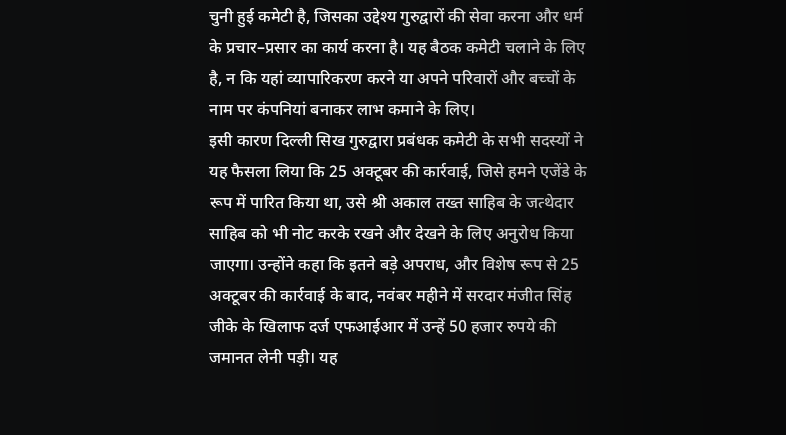चुनी हुई कमेटी है, जिसका उद्देश्य गुरुद्वारों की सेवा करना और धर्म के प्रचार–प्रसार का कार्य करना है। यह बैठक कमेटी चलाने के लिए है, न कि यहां व्यापारिकरण करने या अपने परिवारों और बच्चों के नाम पर कंपनियां बनाकर लाभ कमाने के लिए।
इसी कारण दिल्ली सिख गुरुद्वारा प्रबंधक कमेटी के सभी सदस्यों ने यह फैसला लिया कि 25 अक्टूबर की कार्रवाई, जिसे हमने एजेंडे के रूप में पारित किया था, उसे श्री अकाल तख्त साहिब के जत्थेदार साहिब को भी नोट करके रखने और देखने के लिए अनुरोध किया जाएगा। उन्होंने कहा कि इतने बड़े अपराध, और विशेष रूप से 25 अक्टूबर की कार्रवाई के बाद, नवंबर महीने में सरदार मंजीत सिंह जीके के खिलाफ दर्ज एफआईआर में उन्हें 50 हजार रुपये की जमानत लेनी पड़ी। यह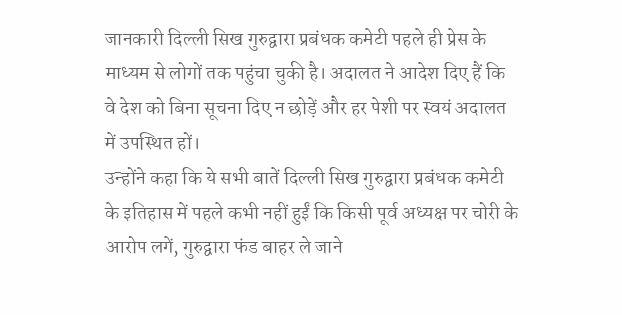जानकारी दिल्ली सिख गुरुद्वारा प्रबंधक कमेटी पहले ही प्रेस के माध्यम से लोगों तक पहुंचा चुकी है। अदालत ने आदेश दिए हैं कि वे देश को बिना सूचना दिए न छोड़ें और हर पेशी पर स्वयं अदालत में उपस्थित हों।
उन्होंने कहा कि ये सभी बातें दिल्ली सिख गुरुद्वारा प्रबंधक कमेटी के इतिहास में पहले कभी नहीं हुईं कि किसी पूर्व अध्यक्ष पर चोरी के आरोप लगें, गुरुद्वारा फंड बाहर ले जाने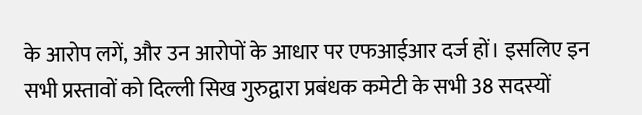के आरोप लगें, और उन आरोपों के आधार पर एफआईआर दर्ज हों। इसलिए इन सभी प्रस्तावों को दिल्ली सिख गुरुद्वारा प्रबंधक कमेटी के सभी 38 सदस्यों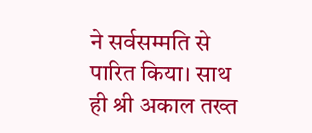ने सर्वसम्मति से पारित किया। साथ ही श्री अकाल तख्त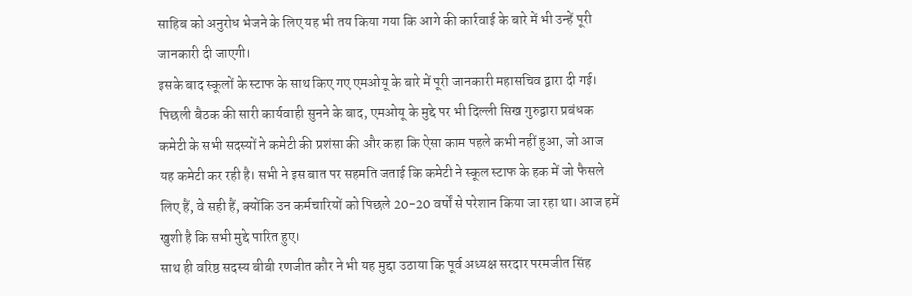साहिब को अनुरोध भेजने के लिए यह भी तय किया गया कि आगे की कार्रवाई के बारे में भी उन्हें पूरी जानकारी दी जाएगी।
इसके बाद स्कूलों के स्टाफ के साथ किए गए एमओयू के बारे में पूरी जानकारी महासचिव द्वारा दी गई। पिछली बैठक की सारी कार्यवाही सुनने के बाद, एमओयू के मुद्दे पर भी दिल्ली सिख गुरुद्वारा प्रबंधक कमेटी के सभी सदस्यों ने कमेटी की प्रशंसा की और कहा कि ऐसा काम पहले कभी नहीं हुआ, जो आज यह कमेटी कर रही है। सभी ने इस बात पर सहमति जताई कि कमेटी ने स्कूल स्टाफ के हक में जो फैसले लिए हैं, वे सही हैं, क्योंकि उन कर्मचारियों को पिछले 20-20 वर्षों से परेशान किया जा रहा था। आज हमें खुशी है कि सभी मुद्दे पारित हुए।
साथ ही वरिष्ठ सदस्य बीबी रणजीत कौर ने भी यह मुद्दा उठाया कि पूर्व अध्यक्ष सरदार परमजीत सिंह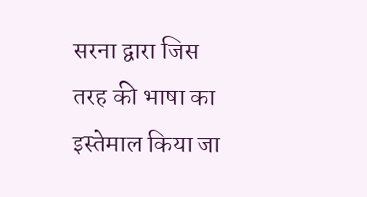सरना द्वारा जिस तरह की भाषा का इस्तेमाल किया जा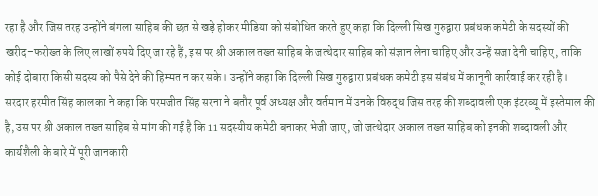रहा है और जिस तरह उन्होंने बंगला साहिब की छत से खड़े होकर मीडिया को संबोधित करते हुए कहा कि दिल्ली सिख गुरुद्वारा प्रबंधक कमेटी के सदस्यों की खरीद–फरोख्त के लिए लाखों रुपये दिए जा रहे हैं, इस पर श्री अकाल तख्त साहिब के जत्थेदार साहिब को संज्ञान लेना चाहिए और उन्हें सजा देनी चाहिए, ताकि कोई दोबारा किसी सदस्य को पैसे देने की हिम्मत न कर सके। उन्होंने कहा कि दिल्ली सिख गुरुद्वारा प्रबंधक कमेटी इस संबंध में कानूनी कार्रवाई कर रही है।
सरदार हरमीत सिंह कालका ने कहा कि परमजीत सिंह सरना ने बतौर पूर्व अध्यक्ष और वर्तमान में उनके विरुद्ध जिस तरह की शब्दावली एक इंटरव्यू में इस्तेमाल की है, उस पर श्री अकाल तख्त साहिब से मांग की गई है कि 11 सदस्यीय कमेटी बनाकर भेजी जाए, जो जत्थेदार अकाल तख्त साहिब को इनकी शब्दावली और कार्यशैली के बारे में पूरी जानकारी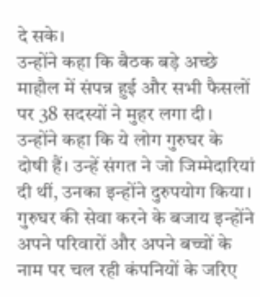दे सके।
उन्होंने कहा कि बैठक बड़े अच्छे माहौल में संपन्न हुई और सभी फैसलों पर 38 सदस्यों ने मुहर लगा दी। उन्होंने कहा कि ये लोग गुरुघर के दोषी हैं। उन्हें संगत ने जो जिम्मेदारियां दी थीं, उनका इन्होंने दुरुपयोग किया। गुरुघर की सेवा करने के बजाय इन्होंने अपने परिवारों और अपने बच्चों के नाम पर चल रही कंपनियों के जरिए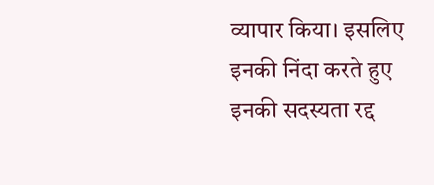व्यापार किया। इसलिए इनकी निंदा करते हुए इनकी सदस्यता रद्द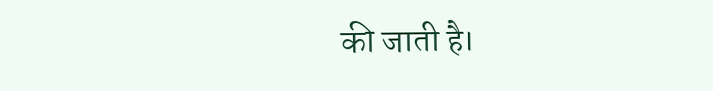की जाती है।